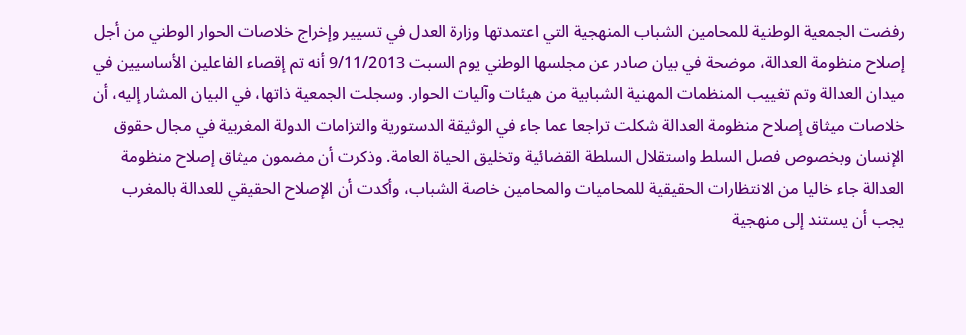رفضت الجمعية الوطنية للمحامين الشباب المنهجية التي اعتمدتها وزارة العدل في تسيير وإخراج خلاصات الحوار الوطني من أجل إصلاح منظومة العدالة، موضحة في بيان صادر عن مجلسها الوطني يوم السبت 9/11/2013 أنه تم إقصاء الفاعلين الأساسيين في ميدان العدالة وتم تغييب المنظمات المهنية الشبابية من هيئات وآليات الحوار. وسجلت الجمعية ذاتها، في البيان المشار إليه، أن خلاصات ميثاق إصلاح منظومة العدالة شكلت تراجعا عما جاء في الوثيقة الدستورية والتزامات الدولة المغربية في مجال حقوق الإنسان وبخصوص فصل السلط واستقلال السلطة القضائية وتخليق الحياة العامة. وذكرت أن مضمون ميثاق إصلاح منظومة العدالة جاء خاليا من الانتظارات الحقيقية للمحاميات والمحامين خاصة الشباب، وأكدت أن الإصلاح الحقيقي للعدالة بالمغرب يجب أن يستند إلى منهجية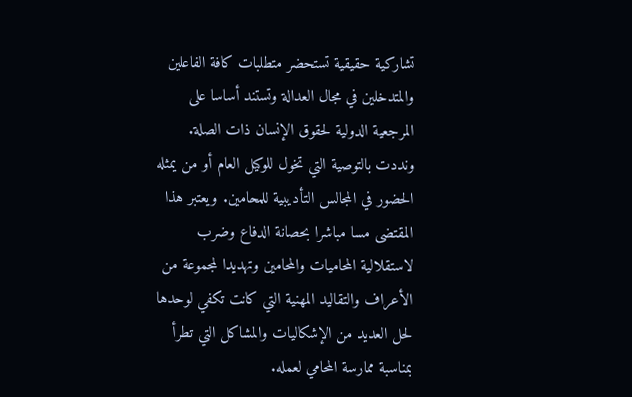تشاركية حقيقية تستحضر متطلبات كافة الفاعلين والمتدخلين في مجال العدالة وتستند أساسا على المرجعية الدولية لحقوق الإنسان ذات الصلة. ونددت بالتوصية التي تخول للوكيل العام أو من يمثله الحضور في المجالس التأديبية للمحامين. ويعتبر هذا المقتضى مسا مباشرا بحصانة الدفاع وضرب لاستقلالية المحاميات والمحامين وتهديدا لمجموعة من الأعراف والتقاليد المهنية التي كانت تكفي لوحدها لحل العديد من الإشكاليات والمشاكل التي تطرأ بمناسبة ممارسة المحامي لعمله.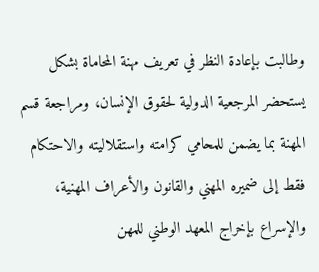وطالبت بإعادة النظر في تعريف مهنة المحاماة بشكل يستحضر المرجعية الدولية لحقوق الإنسان، ومراجعة قسم المهنة بما يضمن للمحامي كرامته واستقلاليته والاحتكام فقط إلى ضميره المهني والقانون والأعراف المهنية، والإسراع بإخراج المعهد الوطني للمهن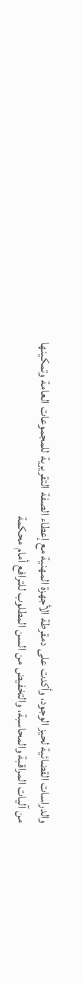والدراسات القضائية لحيز الوجود، وأكدت على دمقرطة الأجهزة المهنية مع إعطاء الصفة التقريرية للمجموعات العامة وتمكينها من آليات المراقبة والمحاسبة، والتخفيض من السن المطلوب للترافع أمام محكمة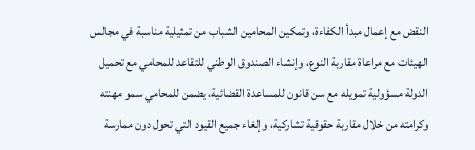النقض مع إعمال مبدأ الكفاءة، وتمكين المحامين الشباب من تمثيلية مناسبة في مجالس الهيئات مع مراعاة مقاربة النوع، وإنشاء الصندوق الوطني للتقاعد للمحامي مع تحميل الدولة مسؤولية تمويله مع سن قانون للمساعدة القضائية، يضمن للمحامي سمو مهنته وكرامته من خلال مقاربة حقوقية تشاركية، وإلغاء جميع القيود التي تحول دون ممارسة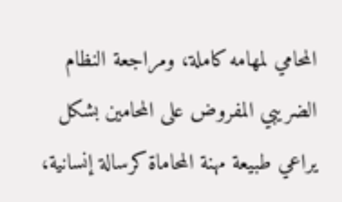المحامي لمهامه كاملة، ومراجعة النظام الضريبي المفروض على المحامين بشكل يراعي طبيعة مهنة المحاماة كرسالة إنسانية،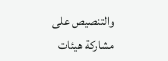والتنصيص على مشاركة هيئات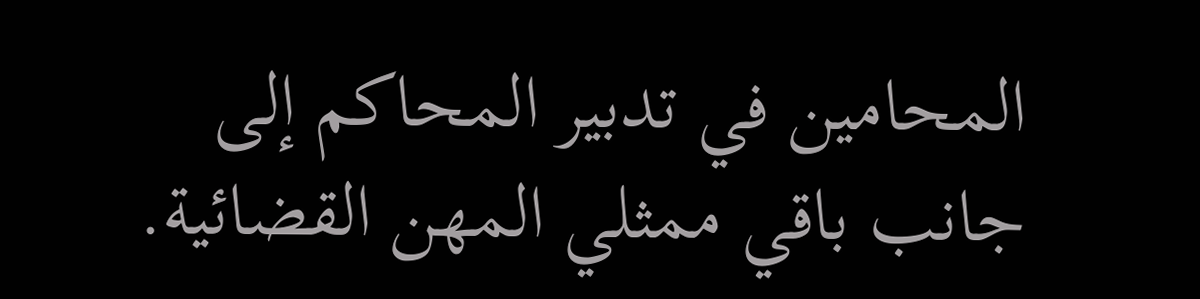المحامين في تدبير المحاكم إلى جانب باقي ممثلي المهن القضائية.